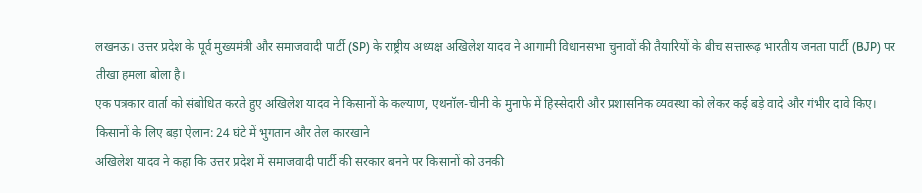लखनऊ। उत्तर प्रदेश के पूर्व मुख्यमंत्री और समाजवादी पार्टी (SP) के राष्ट्रीय अध्यक्ष अखिलेश यादव ने आगामी विधानसभा चुनावों की तैयारियों के बीच सत्तारूढ़ भारतीय जनता पार्टी (BJP) पर तीखा हमला बोला है।
एक पत्रकार वार्ता को संबोधित करते हुए अखिलेश यादव ने किसानों के कल्याण, एथनॉल-चीनी के मुनाफे में हिस्सेदारी और प्रशासनिक व्यवस्था को लेकर कई बड़े वादे और गंभीर दावे किए।
किसानों के लिए बड़ा ऐलान: 24 घंटे में भुगतान और तेल कारखाने
अखिलेश यादव ने कहा कि उत्तर प्रदेश में समाजवादी पार्टी की सरकार बनने पर किसानों को उनकी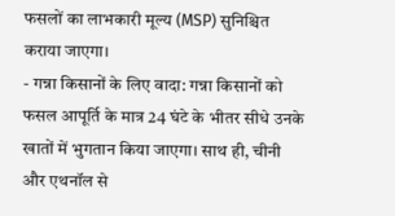फसलों का लाभकारी मूल्य (MSP) सुनिश्चित कराया जाएगा।
- गन्ना किसानों के लिए वादा: गन्ना किसानों को फसल आपूर्ति के मात्र 24 घंटे के भीतर सीधे उनके खातों में भुगतान किया जाएगा। साथ ही, चीनी और एथनॉल से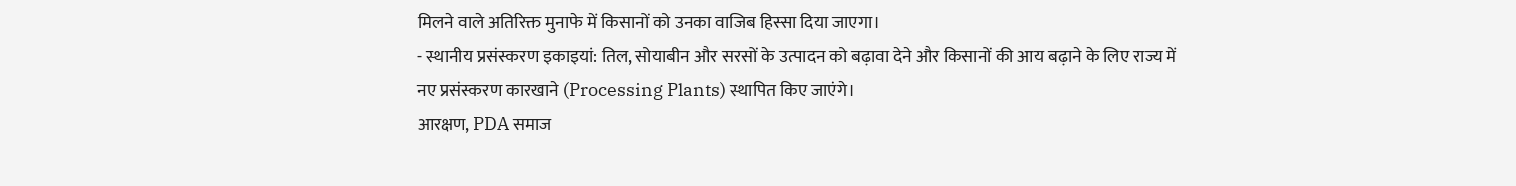मिलने वाले अतिरिक्त मुनाफे में किसानों को उनका वाजिब हिस्सा दिया जाएगा।
- स्थानीय प्रसंस्करण इकाइयां: तिल, सोयाबीन और सरसों के उत्पादन को बढ़ावा देने और किसानों की आय बढ़ाने के लिए राज्य में नए प्रसंस्करण कारखाने (Processing Plants) स्थापित किए जाएंगे।
आरक्षण, PDA समाज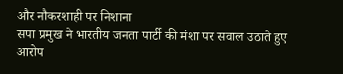और नौकरशाही पर निशाना
सपा प्रमुख ने भारतीय जनता पार्टी की मंशा पर सवाल उठाते हुए आरोप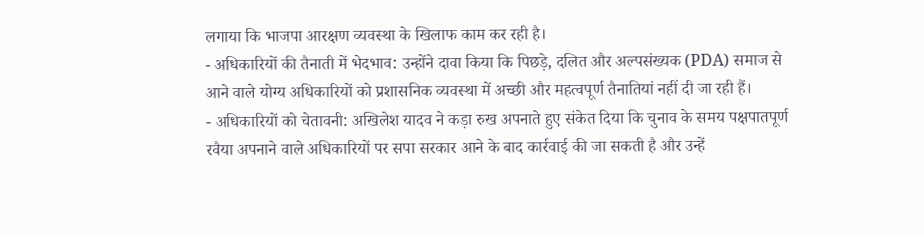लगाया कि भाजपा आरक्षण व्यवस्था के खिलाफ काम कर रही है।
- अधिकारियों की तैनाती में भेदभाव: उन्होंने दावा किया कि पिछड़े, दलित और अल्पसंख्यक (PDA) समाज से आने वाले योग्य अधिकारियों को प्रशासनिक व्यवस्था में अच्छी और महत्वपूर्ण तैनातियां नहीं दी जा रही हैं।
- अधिकारियों को चेतावनी: अखिलेश यादव ने कड़ा रुख अपनाते हुए संकेत दिया कि चुनाव के समय पक्षपातपूर्ण रवैया अपनाने वाले अधिकारियों पर सपा सरकार आने के बाद कार्रवाई की जा सकती है और उन्हें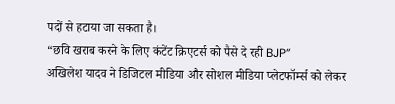पदों से हटाया जा सकता है।
“छवि खराब करने के लिए कंटेंट क्रिएटर्स को पैसे दे रही BJP”
अखिलेश यादव ने डिजिटल मीडिया और सोशल मीडिया प्लेटफॉर्म्स को लेकर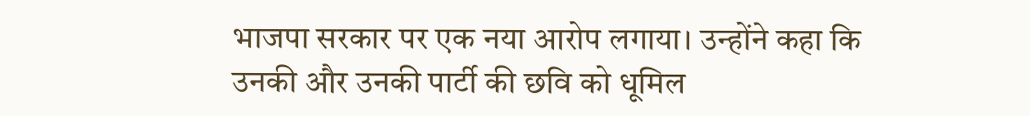भाजपा सरकार पर एक नया आरोप लगाया। उन्होंने कहा कि उनकी और उनकी पार्टी की छवि को धूमिल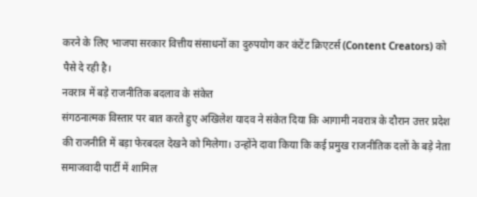करने के लिए भाजपा सरकार वित्तीय संसाधनों का दुरुपयोग कर कंटेंट क्रिएटर्स (Content Creators) को पैसे दे रही है।
नवरात्र में बड़े राजनीतिक बदलाव के संकेत
संगठनात्मक विस्तार पर बात करते हुए अखिलेश यादव ने संकेत दिया कि आगामी नवरात्र के दौरान उत्तर प्रदेश की राजनीति में बड़ा फेरबदल देखने को मिलेगा। उन्होंने दावा किया कि कई प्रमुख राजनीतिक दलों के बड़े नेता समाजवादी पार्टी में शामिल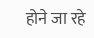होने जा रहे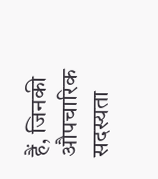हैं, जिनकी औपचारिक सदस्यता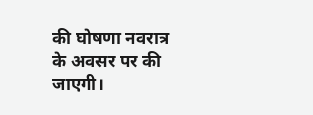की घोषणा नवरात्र के अवसर पर की जाएगी।